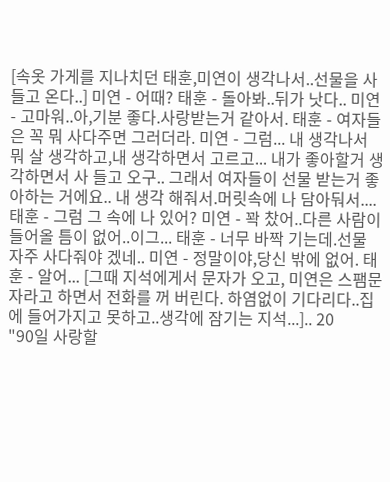[속옷 가게를 지나치던 태훈,미연이 생각나서..선물을 사 들고 온다..] 미연 - 어때? 태훈 - 돌아봐..뒤가 낫다.. 미연 - 고마워..아,기분 좋다.사랑받는거 같아서. 태훈 - 여자들은 꼭 뭐 사다주면 그러더라. 미연 - 그럼... 내 생각나서 뭐 살 생각하고,내 생각하면서 고르고... 내가 좋아할거 생각하면서 사 들고 오구.. 그래서 여자들이 선물 받는거 좋아하는 거에요.. 내 생각 해줘서.머릿속에 나 담아둬서.... 태훈 - 그럼 그 속에 나 있어? 미연 - 꽉 찼어..다른 사람이 들어올 틈이 없어..이그... 태훈 - 너무 바짝 기는데.선물 자주 사다줘야 겠네.. 미연 - 정말이야,당신 밖에 없어. 태훈 - 알어... [그때 지석에게서 문자가 오고, 미연은 스팸문자라고 하면서 전화를 꺼 버린다. 하염없이 기다리다..집에 들어가지고 못하고..생각에 잠기는 지석...].. 20
"90일 사랑할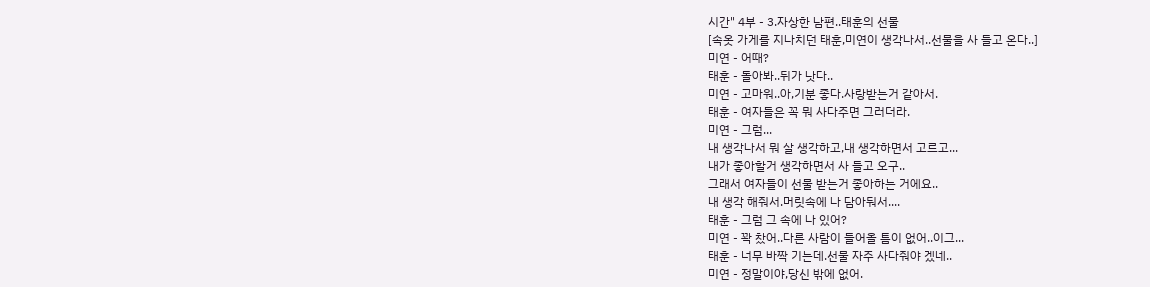시간" 4부 - 3.자상한 남편..태훈의 선물
[속옷 가게를 지나치던 태훈,미연이 생각나서..선물을 사 들고 온다..]
미연 - 어때?
태훈 - 돌아봐..뒤가 낫다..
미연 - 고마워..아,기분 좋다.사랑받는거 같아서.
태훈 - 여자들은 꼭 뭐 사다주면 그러더라.
미연 - 그럼...
내 생각나서 뭐 살 생각하고,내 생각하면서 고르고...
내가 좋아할거 생각하면서 사 들고 오구..
그래서 여자들이 선물 받는거 좋아하는 거에요..
내 생각 해줘서.머릿속에 나 담아둬서....
태훈 - 그럼 그 속에 나 있어?
미연 - 꽉 찼어..다른 사람이 들어올 틈이 없어..이그...
태훈 - 너무 바짝 기는데.선물 자주 사다줘야 겠네..
미연 - 정말이야,당신 밖에 없어.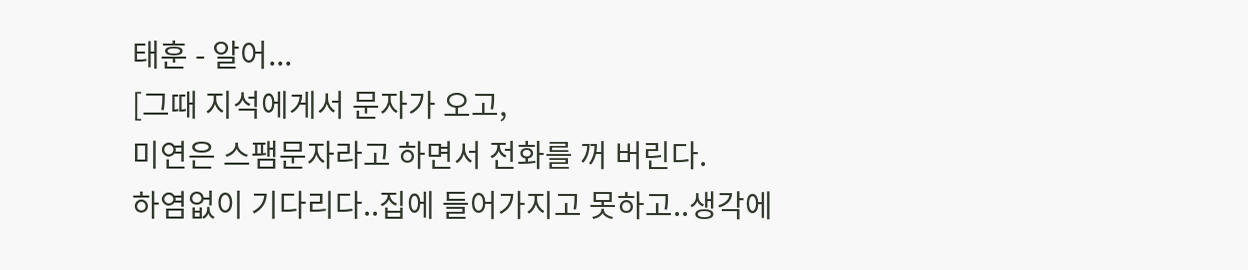태훈 - 알어...
[그때 지석에게서 문자가 오고,
미연은 스팸문자라고 하면서 전화를 꺼 버린다.
하염없이 기다리다..집에 들어가지고 못하고..생각에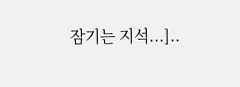잠기는 지석...]..